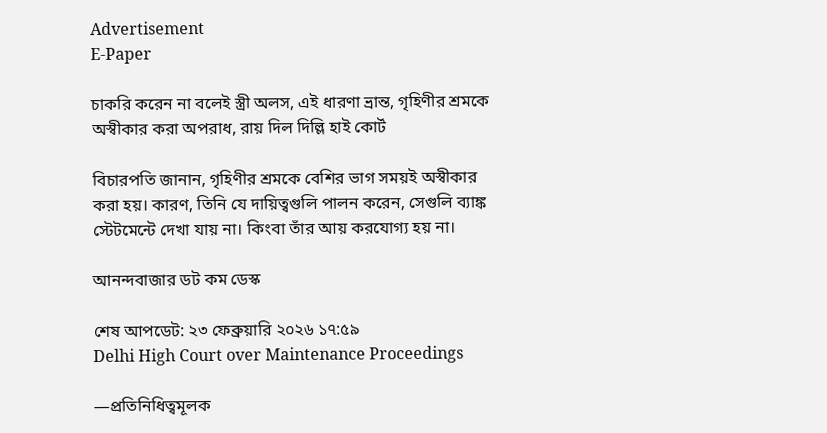Advertisement
E-Paper

চাকরি করেন না বলেই স্ত্রী অলস, এই ধারণা ভ্রান্ত, গৃহিণীর শ্রমকে অস্বীকার করা অপরাধ, রায় দিল দিল্লি হাই কোর্ট

বিচারপতি জানান, গৃহিণীর শ্রমকে বেশির ভাগ সময়ই অস্বীকার করা হয়। কারণ, তিনি যে দায়িত্বগুলি পালন করেন, সেগুলি ব্যাঙ্ক স্টেটমেন্টে দেখা যায় না। কিংবা তাঁর আয় করযোগ্য হয় না।

আনন্দবাজার ডট কম ডেস্ক

শেষ আপডেট: ২৩ ফেব্রুয়ারি ২০২৬ ১৭:৫৯
Delhi High Court over Maintenance Proceedings

—প্রতিনিধিত্বমূলক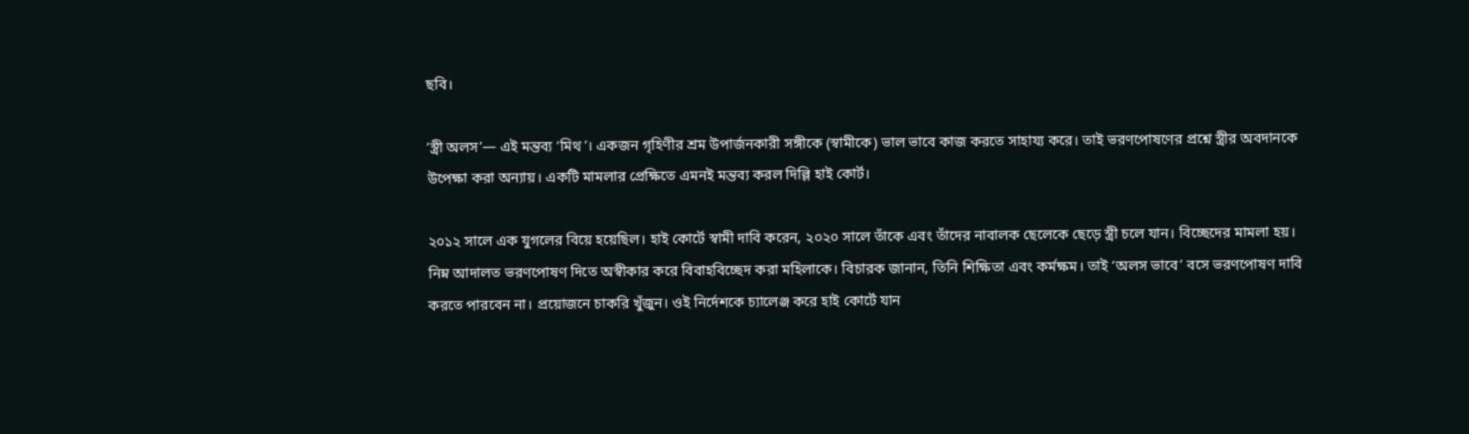ছবি।

‘স্ত্রী অলস’— এই মন্তব্য ‘মিথ’। একজন গৃহিণীর শ্রম উপার্জনকারী সঙ্গীকে (স্বামীকে) ভাল ভাবে কাজ করতে সাহায্য করে। তাই ভরণপোষণের প্রশ্নে স্ত্রীর অবদানকে উপেক্ষা করা অন্যায়। একটি মামলার প্রেক্ষিতে এমনই মন্তব্য করল দিল্লি হাই কোর্ট।

২০১২ সালে এক যুগলের বিয়ে হয়েছিল। হাই কোর্টে স্বামী দাবি করেন, ২০২০ সালে তাঁকে এবং তাঁদের নাবালক ছেলেকে ছেড়ে স্ত্রী চলে যান। বিচ্ছেদের মামলা হয়। নিম্ন আদালত ভরণপোষণ দিতে অস্বীকার করে বিবাহবিচ্ছেদ করা মহিলাকে। বিচারক জানান, তিনি শিক্ষিতা এবং কর্মক্ষম। তাই ‘অলস ভাবে’ বসে ভরণপোষণ দাবি করতে পারবেন না। প্রয়োজনে চাকরি খুঁজুন। ওই নির্দেশকে চ্যালেঞ্জ করে হাই কোর্টে যান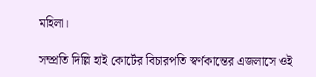মহিলা।

সম্প্রতি দিল্লি হাই কোর্টের বিচারপতি স্বর্ণকান্তের এজলাসে ওই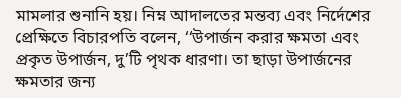মামলার শুনানি হয়। নিম্ন আদালতের মন্তব্য এবং নির্দেশের প্রেক্ষিতে বিচারপতি বলেন, ‘‘উপার্জন করার ক্ষমতা এবং প্রকৃত উপার্জন, দু’টি পৃথক ধারণা। তা ছাড়া উপার্জনের ক্ষমতার জন্য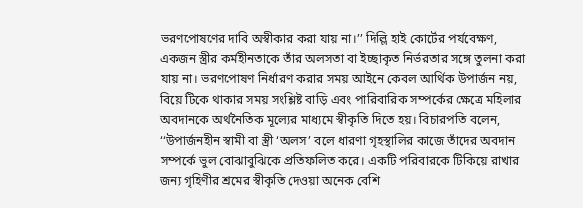ভরণপোষণের দাবি অস্বীকার করা যায় না।’’ দিল্লি হাই কোর্টের পর্যবেক্ষণ, একজন স্ত্রীর কর্মহীনতাকে তাঁর অলসতা বা ইচ্ছাকৃত নির্ভরতার সঙ্গে তুলনা করা যায় না। ভরণপোষণ নির্ধারণ করার সময় আইনে কেবল আর্থিক উপার্জন নয়, বিয়ে টিকে থাকার সময় সংশ্লিষ্ট বাড়ি এবং পারিবারিক সম্পর্কের ক্ষেত্রে মহিলার অবদানকে অর্থনৈতিক মূল্যের মাধ্যমে স্বীকৃতি দিতে হয়। বিচারপতি বলেন, ‘‘উপার্জনহীন স্বামী বা স্ত্রী ‘অলস’ বলে ধারণা গৃহস্থালির কাজে তাঁদের অবদান সম্পর্কে ভুল বোঝাবুঝিকে প্রতিফলিত করে। একটি পরিবারকে টিকিয়ে রাখার জন্য গৃহিণীর শ্রমের স্বীকৃতি দেওয়া অনেক বেশি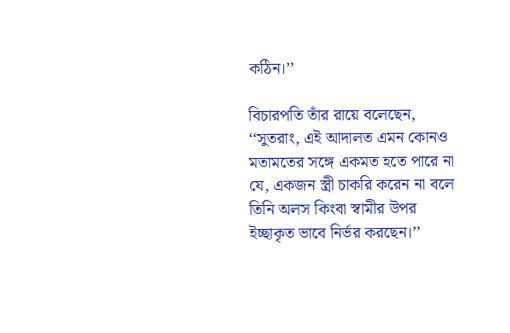কঠিন।’’

বিচারপতি তাঁর রায়ে বলেছেন, ‘‘সুতরাং, এই আদালত এমন কোনও মতামতের সঙ্গে একমত হতে পারে না যে, একজন স্ত্রী চাকরি করেন না বলে তিনি অলস কিংবা স্বামীর উপর ইচ্ছাকৃত ভাবে নির্ভর করছেন।’’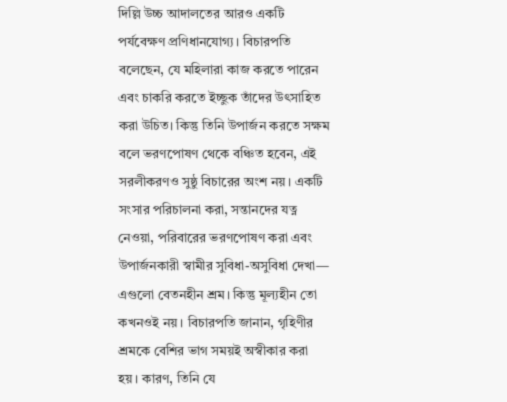দিল্লি উচ্চ আদালতের আরও একটি পর্যবেক্ষণ প্রণিধানযোগ্য। বিচারপতি বলেছেন, যে মহিলারা কাজ করতে পারেন এবং চাকরি করতে ইচ্ছুক তাঁদের উৎসাহিত করা উচিত। কিন্তু তিনি উপার্জন করতে সক্ষম বলে ভরণপোষণ থেকে বঞ্চিত হবেন, এই সরলীকরণও সুষ্ঠু বিচারের অংশ নয়। একটি সংসার পরিচালনা করা, সন্তানদের যত্ন নেওয়া, পরিবারের ভরণপোষণ করা এবং উপার্জনকারী স্বামীর সুবিধা-অসুবিধা দেখা— এগুলো বেতনহীন শ্রম। কিন্তু মূল্যহীন তো কখনওই নয়। বিচারপতি জানান, গৃহিণীর শ্রমকে বেশির ভাগ সময়ই অস্বীকার করা হয়। কারণ, তিনি যে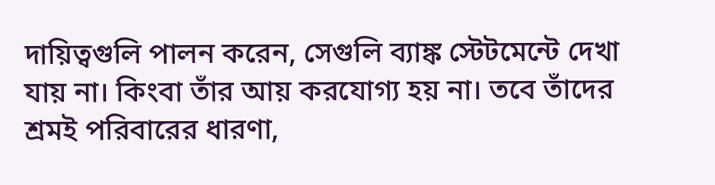দায়িত্বগুলি পালন করেন, সেগুলি ব্যাঙ্ক স্টেটমেন্টে দেখা যায় না। কিংবা তাঁর আয় করযোগ্য হয় না। তবে তাঁদের শ্রমই পরিবারের ধারণা,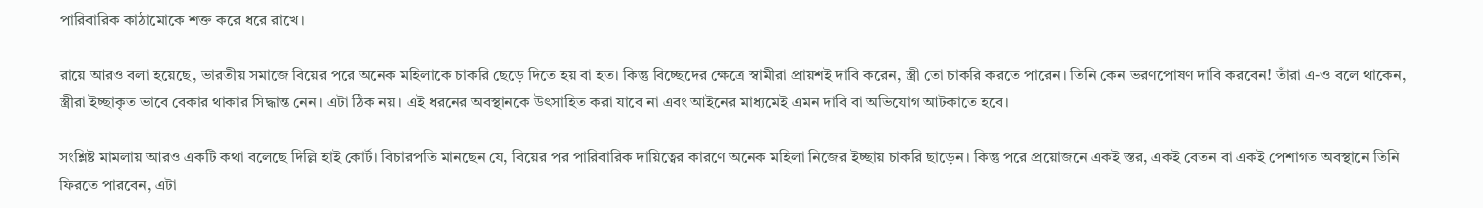পারিবারিক কাঠামোকে শক্ত করে ধরে রাখে।

রায়ে আরও বলা হয়েছে, ভারতীয় সমাজে বিয়ের পরে অনেক মহিলাকে চাকরি ছেড়ে দিতে হয় বা হত। কিন্তু বিচ্ছেদের ক্ষেত্রে স্বামীরা প্রায়শই দাবি করেন, স্ত্রী তো চাকরি করতে পারেন। তিনি কেন ভরণপোষণ দাবি করবেন! তাঁরা এ-ও বলে থাকেন, স্ত্রীরা ইচ্ছাকৃত ভাবে বেকার থাকার সিদ্ধান্ত নেন। এটা ঠিক নয়। এই ধরনের অবস্থানকে উৎসাহিত করা যাবে না এবং আইনের মাধ্যমেই এমন দাবি বা অভিযোগ আটকাতে হবে।

সংশ্লিষ্ট মামলায় আরও একটি কথা বলেছে দিল্লি হাই কোর্ট। বিচারপতি মানছেন যে, বিয়ের পর পারিবারিক দায়িত্বের কারণে অনেক মহিলা নিজের ইচ্ছায় চাকরি ছাড়েন। কিন্তু পরে প্রয়োজনে একই স্তর, একই বেতন বা একই পেশাগত অবস্থানে তিনি ফিরতে পারবেন, এটা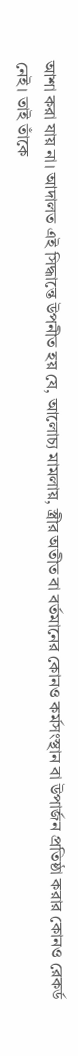আশা করা যায় না। আদালত এই সিদ্ধান্তে উপনীত হয় যে, আলোচ্য মামলায়, স্ত্রীর অতীত বা বর্তমানের কোনও কর্মসংস্থান বা উপার্জন প্রতিষ্ঠা করার কোনও রেকর্ড নেই। তাই তাঁকে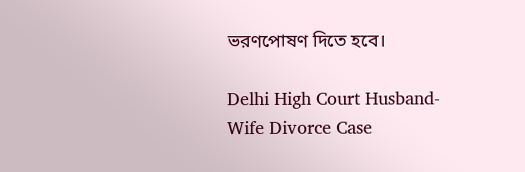ভরণপোষণ দিতে হবে।

Delhi High Court Husband-Wife Divorce Case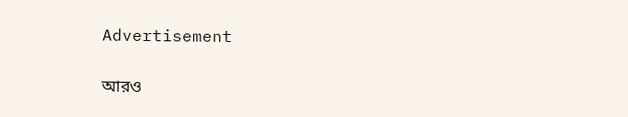Advertisement

আরও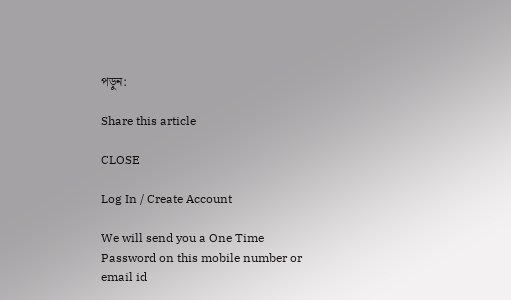পড়ুন:

Share this article

CLOSE

Log In / Create Account

We will send you a One Time Password on this mobile number or email id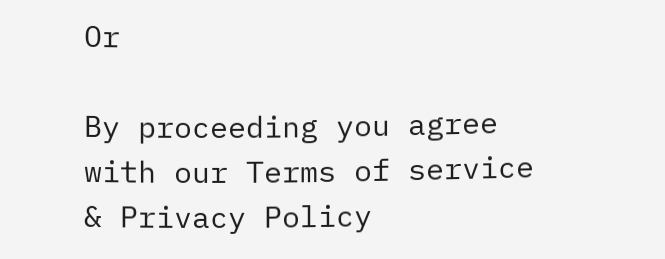Or

By proceeding you agree with our Terms of service & Privacy Policy